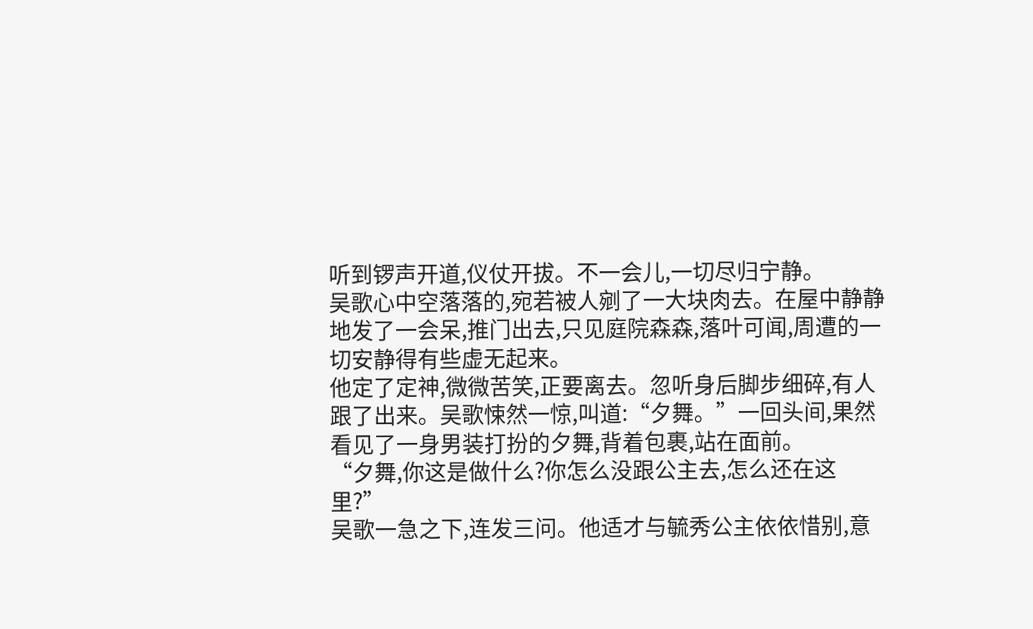听到锣声开道,仪仗开拔。不一会儿,一切尽归宁静。
吴歌心中空落落的,宛若被人剜了一大块肉去。在屋中静静地发了一会呆,推门出去,只见庭院森森,落叶可闻,周遭的一切安静得有些虚无起来。
他定了定神,微微苦笑,正要离去。忽听身后脚步细碎,有人跟了出来。吴歌悚然一惊,叫道:“夕舞。”一回头间,果然看见了一身男装打扮的夕舞,背着包裹,站在面前。
“夕舞,你这是做什么?你怎么没跟公主去,怎么还在这里?”
吴歌一急之下,连发三问。他适才与毓秀公主依依惜别,意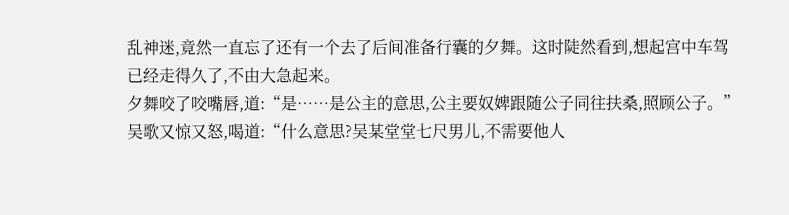乱神迷,竟然一直忘了还有一个去了后间准备行囊的夕舞。这时陡然看到,想起宫中车驾已经走得久了,不由大急起来。
夕舞咬了咬嘴唇,道:“是……是公主的意思,公主要奴婢跟随公子同往扶桑,照顾公子。”
吴歌又惊又怒,喝道:“什么意思?吴某堂堂七尺男儿,不需要他人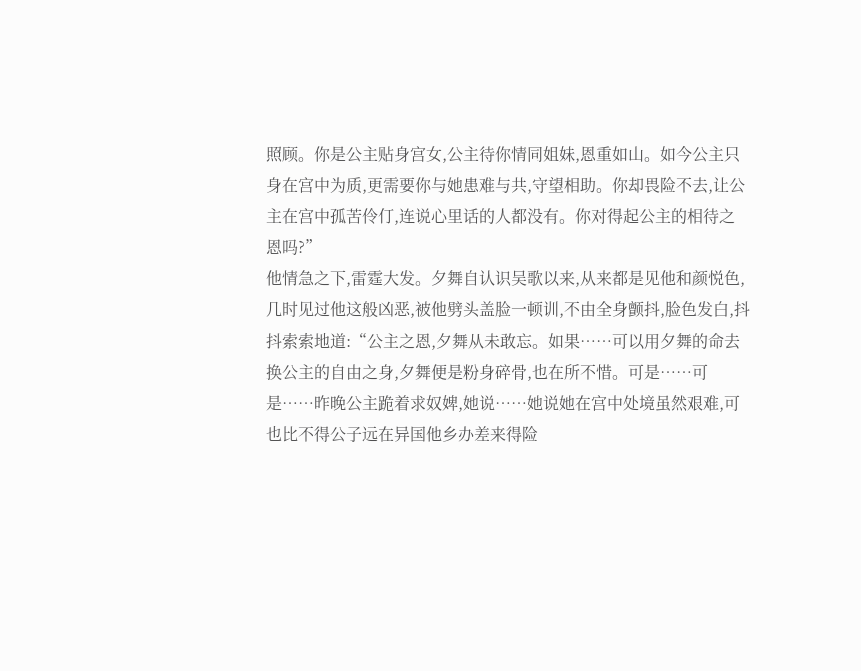照顾。你是公主贴身宫女,公主待你情同姐妹,恩重如山。如今公主只身在宫中为质,更需要你与她患难与共,守望相助。你却畏险不去,让公主在宫中孤苦伶仃,连说心里话的人都没有。你对得起公主的相待之恩吗?”
他情急之下,雷霆大发。夕舞自认识吴歌以来,从来都是见他和颜悦色,几时见过他这般凶恶,被他劈头盖脸一顿训,不由全身颤抖,脸色发白,抖抖索索地道:“公主之恩,夕舞从未敢忘。如果……可以用夕舞的命去换公主的自由之身,夕舞便是粉身碎骨,也在所不惜。可是……可是……昨晚公主跪着求奴婢,她说……她说她在宫中处境虽然艰难,可也比不得公子远在异国他乡办差来得险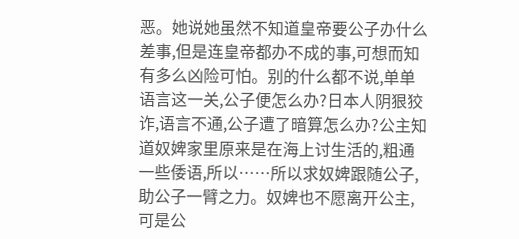恶。她说她虽然不知道皇帝要公子办什么差事,但是连皇帝都办不成的事,可想而知有多么凶险可怕。别的什么都不说,单单语言这一关,公子便怎么办?日本人阴狠狡诈,语言不通,公子遭了暗算怎么办?公主知道奴婢家里原来是在海上讨生活的,粗通一些倭语,所以……所以求奴婢跟随公子,助公子一臂之力。奴婢也不愿离开公主,可是公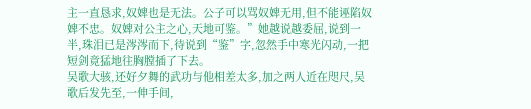主一直恳求,奴婢也是无法。公子可以骂奴婢无用,但不能诬陷奴婢不忠。奴婢对公主之心,天地可鉴。”她越说越委屈,说到一半,珠泪已是涔涔而下,待说到“鉴”字,忽然手中寒光闪动,一把短剑竟猛地往胸膛插了下去。
吴歌大骇,还好夕舞的武功与他相差太多,加之两人近在咫尺,吴歌后发先至,一伸手间,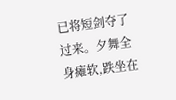已将短剑夺了过来。夕舞全身瘫软,跌坐在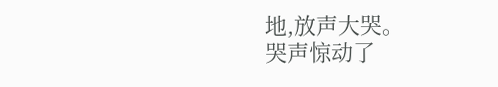地,放声大哭。
哭声惊动了